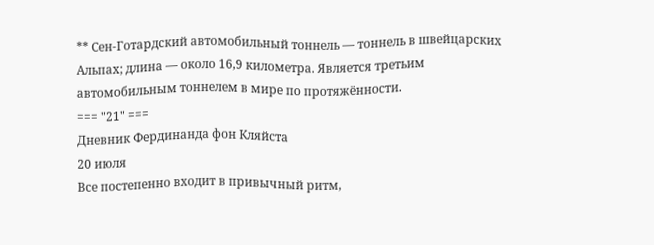** Сен-Готардский автомобильный тоннель — тоннель в швейцарских Альпах; длина — около 16,9 километра. Является третьим автомобильным тоннелем в мире по протяжённости.
=== "21" ===
Дневник Фердинанда фон Кляйста
20 июля
Все постепенно входит в привычный ритм,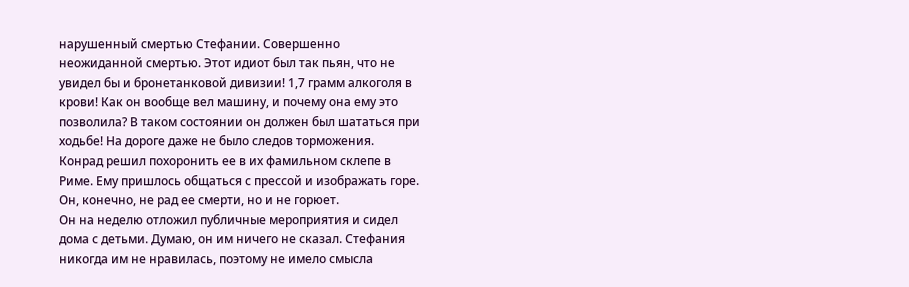нарушенный смертью Стефании. Совершенно неожиданной смертью. Этот идиот был так пьян, что не увидел бы и бронетанковой дивизии! 1,7 грамм алкоголя в крови! Как он вообще вел машину, и почему она ему это позволила? В таком состоянии он должен был шататься при ходьбе! На дороге даже не было следов торможения.
Конрад решил похоронить ее в их фамильном склепе в Риме. Ему пришлось общаться с прессой и изображать горе. Он, конечно, не рад ее смерти, но и не горюет.
Он на неделю отложил публичные мероприятия и сидел дома с детьми. Думаю, он им ничего не сказал. Стефания никогда им не нравилась, поэтому не имело смысла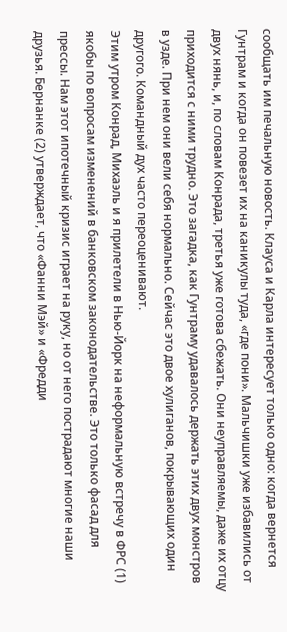сообщать им печальную новость. Клауса и Карла интересует только одно: когда вернется Гунтрам и когда он повезет их на каникулы туда, «где пони». Мальчишки уже избавились от двух нянь, и, по словам Конрада, третья уже готова сбежать. Они неуправляемы, даже их отцу приходится с ними трудно. Это загадка, как Гунтраму удавалось держать этих двух монстров в узде. При нем они вели себя нормально. Сейчас это двое хулиганов, покрывающих один другого. Командный дух часто переоценивают.
Этим утром Конрад, Михаэль и я прилетели в Нью-Йорк на неформальную встречу в ФРС (1) якобы по вопросам изменений в банковском законодательстве. Это только фасад для прессы. Нам этот ипотечный кризис играет на руку, но от него пострадают многие наши друзья. Бернанке (2) утверждает, что «Фанни Мэй» и «Фредди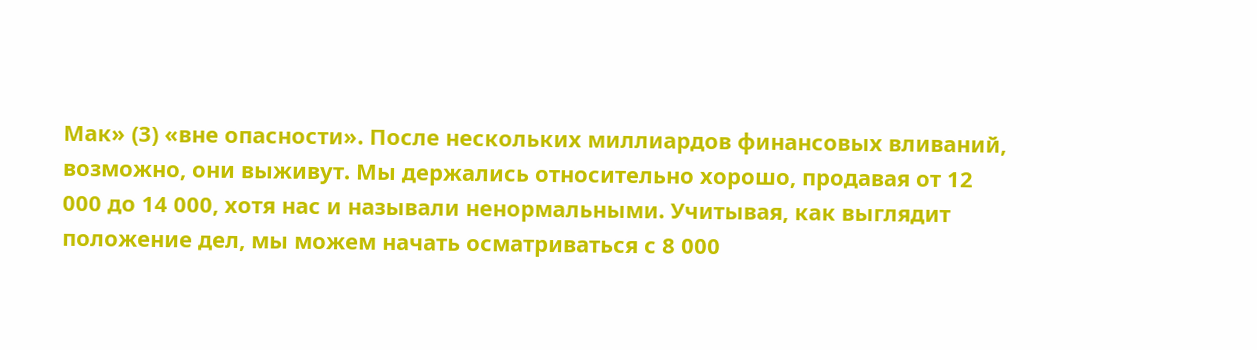Мак» (3) «вне опасности». После нескольких миллиардов финансовых вливаний, возможно, они выживут. Мы держались относительно хорошо, продавая от 12 000 до 14 000, хотя нас и называли ненормальными. Учитывая, как выглядит положение дел, мы можем начать осматриваться с 8 000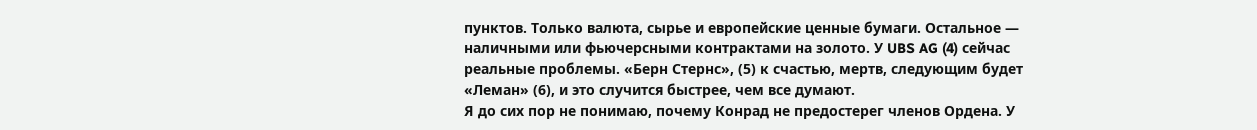пунктов. Только валюта, сырье и европейские ценные бумаги. Остальное — наличными или фьючерсными контрактами на золото. У UBS AG (4) сейчас реальные проблемы. «Берн Стернс», (5) к счастью, мертв, следующим будет «Леман» (6), и это случится быстрее, чем все думают.
Я до сих пор не понимаю, почему Конрад не предостерег членов Ордена. У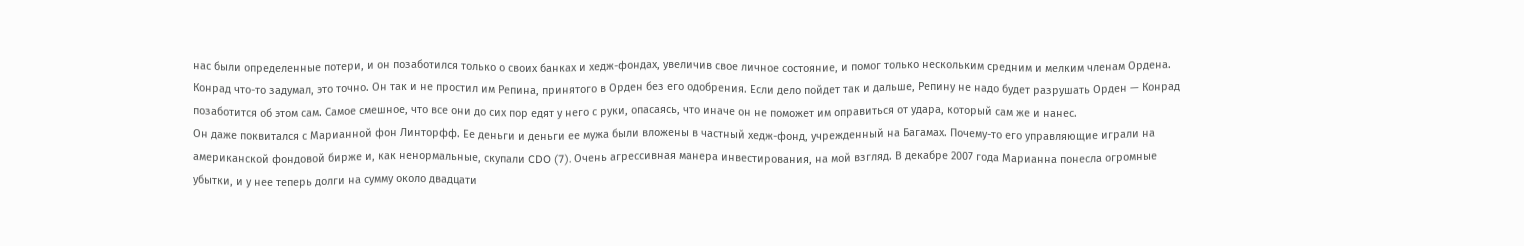нас были определенные потери, и он позаботился только о своих банках и хедж-фондах, увеличив свое личное состояние, и помог только нескольким средним и мелким членам Ордена. Конрад что-то задумал, это точно. Он так и не простил им Репина, принятого в Орден без его одобрения. Если дело пойдет так и дальше, Репину не надо будет разрушать Орден — Конрад позаботится об этом сам. Самое смешное, что все они до сих пор едят у него с руки, опасаясь, что иначе он не поможет им оправиться от удара, который сам же и нанес.
Он даже поквитался с Марианной фон Линторфф. Ее деньги и деньги ее мужа были вложены в частный хедж-фонд, учрежденный на Багамах. Почему-то его управляющие играли на американской фондовой бирже и, как ненормальные, скупали CDO (7). Очень агрессивная манера инвестирования, на мой взгляд. В декабре 2007 года Марианна понесла огромные убытки, и у нее теперь долги на сумму около двадцати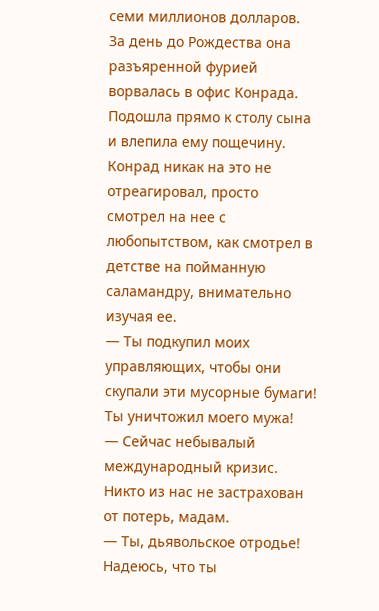семи миллионов долларов.
За день до Рождества она разъяренной фурией ворвалась в офис Конрада. Подошла прямо к столу сына и влепила ему пощечину. Конрад никак на это не отреагировал, просто смотрел на нее с любопытством, как смотрел в детстве на пойманную саламандру, внимательно изучая ее.
— Ты подкупил моих управляющих, чтобы они скупали эти мусорные бумаги! Ты уничтожил моего мужа!
— Сейчас небывалый международный кризис. Никто из нас не застрахован от потерь, мадам.
— Ты, дьявольское отродье! Надеюсь, что ты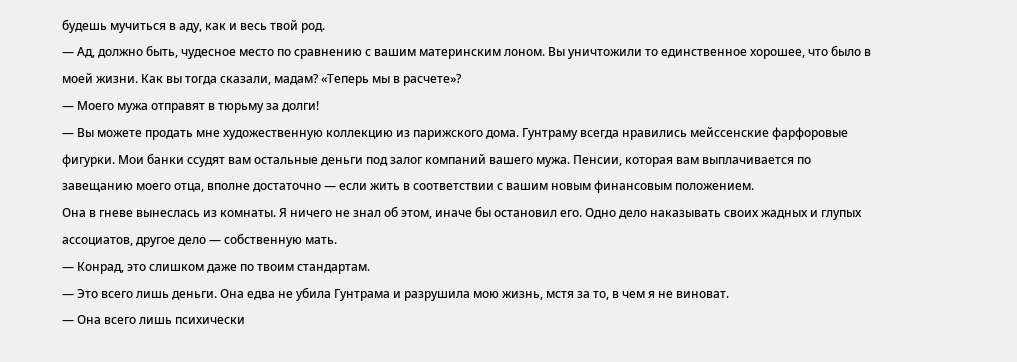будешь мучиться в аду, как и весь твой род.
— Ад, должно быть, чудесное место по сравнению с вашим материнским лоном. Вы уничтожили то единственное хорошее, что было в моей жизни. Как вы тогда сказали, мадам? «Теперь мы в расчете»?
— Моего мужа отправят в тюрьму за долги!
— Вы можете продать мне художественную коллекцию из парижского дома. Гунтраму всегда нравились мейссенские фарфоровые фигурки. Мои банки ссудят вам остальные деньги под залог компаний вашего мужа. Пенсии, которая вам выплачивается по завещанию моего отца, вполне достаточно — если жить в соответствии с вашим новым финансовым положением.
Она в гневе вынеслась из комнаты. Я ничего не знал об этом, иначе бы остановил его. Одно дело наказывать своих жадных и глупых ассоциатов, другое дело — собственную мать.
— Конрад, это слишком даже по твоим стандартам.
— Это всего лишь деньги. Она едва не убила Гунтрама и разрушила мою жизнь, мстя за то, в чем я не виноват.
— Она всего лишь психически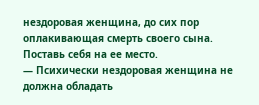нездоровая женщина, до сих пор оплакивающая смерть своего сына. Поставь себя на ее место.
— Психически нездоровая женщина не должна обладать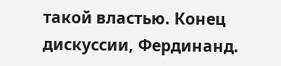такой властью. Конец дискуссии, Фердинанд.